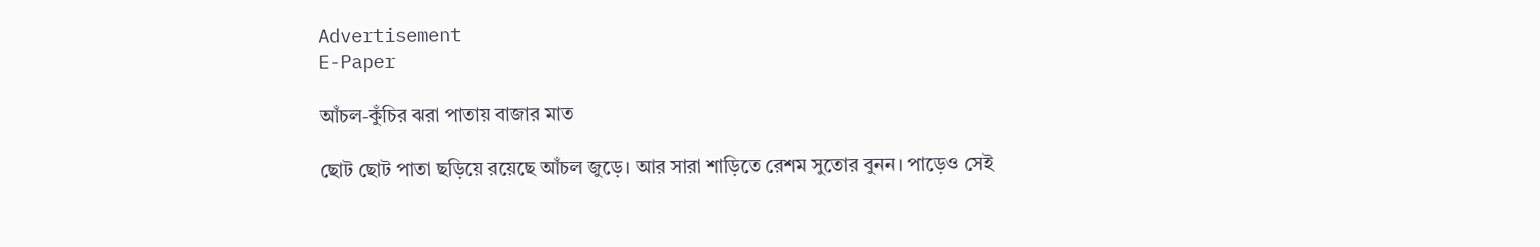Advertisement
E-Paper

আঁচল-কুঁচির ঝরা পাতায় বাজার মাত

ছোট ছোট পাতা ছড়িয়ে রয়েছে আঁচল জুড়ে। আর সারা শাড়িতে রেশম সুতোর বুনন। পাড়েও সেই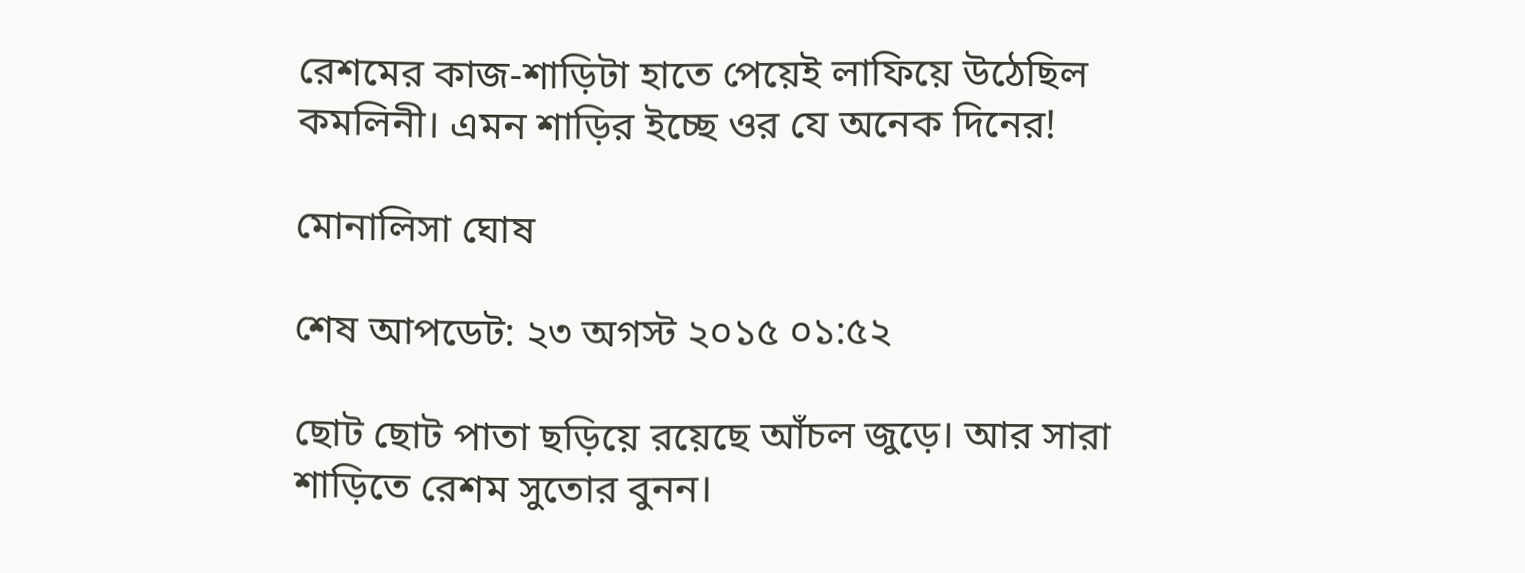রেশমের কাজ-শাড়িটা হাতে পেয়েই লাফিয়ে উঠেছিল কমলিনী। এমন শাড়ির ইচ্ছে ওর যে অনেক দিনের!

মোনালিসা ঘোষ

শেষ আপডেট: ২৩ অগস্ট ২০১৫ ০১:৫২

ছোট ছোট পাতা ছড়িয়ে রয়েছে আঁচল জুড়ে। আর সারা শাড়িতে রেশম সুতোর বুনন।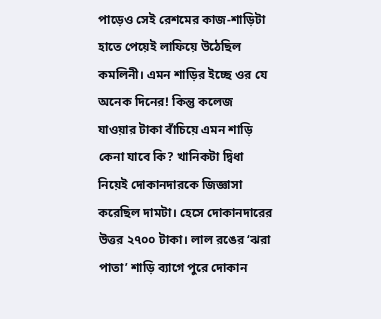পাড়েও সেই রেশমের কাজ-শাড়িটা হাতে পেয়েই লাফিয়ে উঠেছিল কমলিনী। এমন শাড়ির ইচ্ছে ওর যে অনেক দিনের! কিন্তু কলেজ যাওয়ার টাকা বাঁচিয়ে এমন শাড়ি কেনা যাবে কি? খানিকটা দ্বিধা নিয়েই দোকানদারকে জিজ্ঞাসা করেছিল দামটা। হেসে দোকানদারের উত্তর ২৭০০ টাকা। লাল রঙের ‘ঝরা পাতা’ শাড়ি ব্যাগে পুরে দোকান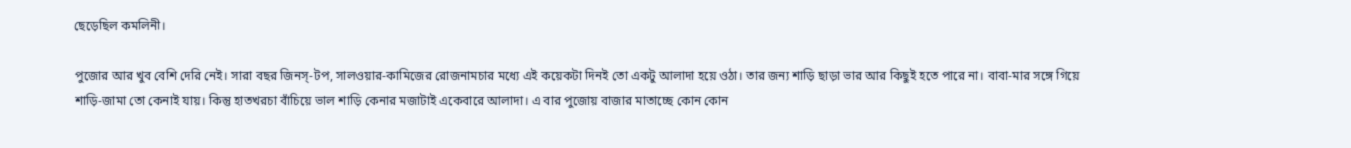ছেড়েছিল কমলিনী।

পুজোর আর খুব বেশি দেরি নেই। সারা বছর জিনস্-টপ, সালওয়ার-কামিজের রোজনামচার মধ্যে এই কয়েকটা দিনই তো একটু আলাদা হয়ে ওঠা। তার জন্য শাড়ি ছাড়া ভার আর কিছুই হতে পারে না। বাবা-মার সঙ্গে গিয়ে শাড়ি-জামা তো কেনাই যায়। কিন্তু হাতখরচা বাঁচিয়ে ভাল শাড়ি কেনার মজাটাই একেবারে আলাদা। এ বার পুজোয় বাজার মাতাচ্ছে কোন কোন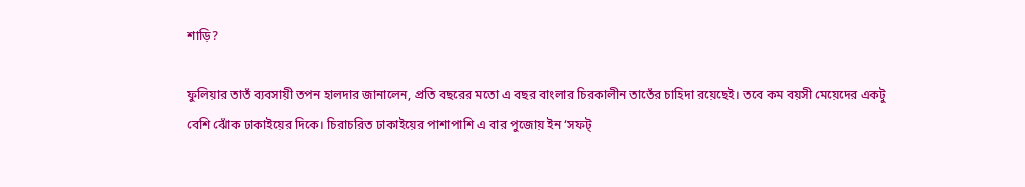শাড়ি?

ফুলিয়ার তাতঁ ব্যবসায়ী তপন হালদার জানালেন, প্রতি বছরের মতো এ বছর বাংলার চিরকালীন তাতেঁর চাহিদা রয়েছেই। তবে কম বয়সী মেয়েদের একটু বেশি ঝোঁক ঢাকাইয়ের দিকে। চিরাচরিত ঢাকাইয়ের পাশাপাশি এ বার পুজোয় ইন ‘সফট্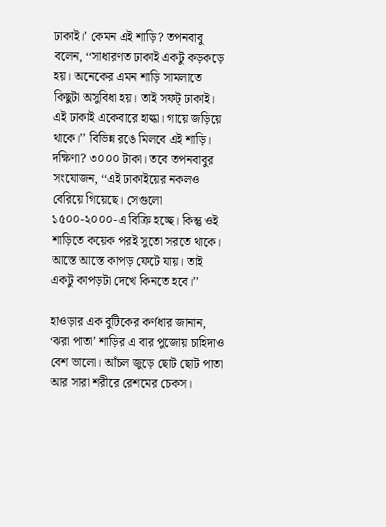ঢাকাই।’ কেমন এই শাড়ি? তপনবাবু বলেন, ‘‘সাধারণত ঢাকাই একটু কড়কড়ে হয়। অনেকের এমন শাড়ি সামলাতে কিছুটা অসুবিধা হয়। তাই সফট্ ঢাকাই। এই ঢাকাই একেবারে হাল্কা। গায়ে জড়িয়ে থাকে।’’ বিভিন্ন রঙে মিলবে এই শাড়ি। দক্ষিণা? ৩০০০ টাকা। তবে তপনবাবুর সংযোজন, ‘‘এই ঢাকাইয়ের নকলও বেরিয়ে গিয়েছে। সেগুলো ১৫০০-২০০০-এ বিক্রি হচ্ছে। কিন্তু ওই শাড়িতে কয়েক পরই সুতো সরতে থাকে। আস্তে আস্তে কাপড় ফেটে যায়। তাই একটু কাপড়টা দেখে কিনতে হবে।’’

হাওড়ার এক বুটিকের কর্ণধার জানান, ‘ঝরা পাতা’ শাড়ির এ বার পুজোয় চাহিদাও বেশ ভালো। আঁচল জুড়ে ছোট ছোট পাতা আর সারা শরীরে রেশমের চেকস।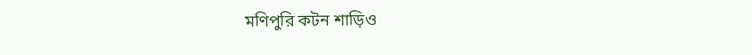মণিপুরি কটন শাড়িও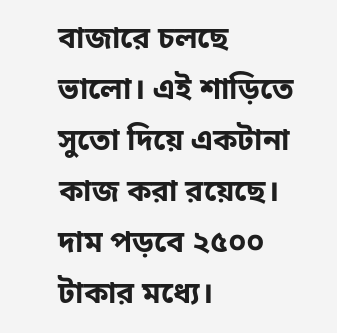বাজারে চলছে ভালো। এই শাড়িতে সুতো দিয়ে একটানা কাজ করা রয়েছে। দাম পড়বে ২৫০০ টাকার মধ্যে।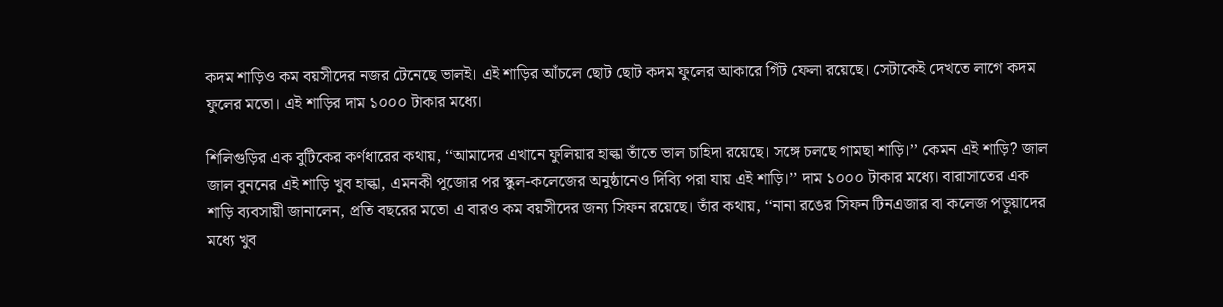কদম শাড়িও কম বয়সীদের নজর টেনেছে ভালই। এই শাড়ির আঁচলে ছোট ছোট কদম ফুলের আকারে গিঁট ফেলা রয়েছে। সেটাকেই দেখতে লাগে কদম ফুলের মতো। এই শাড়ির দাম ১০০০ টাকার মধ্যে।

শিলিগুড়ির এক বুটিকের কর্ণধারের কথায়, ‘‘আমাদের এখানে ফুলিয়ার হাল্কা তাঁতে ভাল চাহিদা রয়েছে। সঙ্গে চলছে গামছা শাড়ি।’’ কেমন এই শাড়ি? জাল জাল বুননের এই শাড়ি খুব হাল্কা, এমনকী পুজোর পর স্কুল-কলেজের অনুষ্ঠানেও দিব্যি পরা যায় এই শাড়ি।’’ দাম ১০০০ টাকার মধ্যে। বারাসাতের এক শাড়ি ব্যবসায়ী জানালেন, প্রতি বছরের মতো এ বারও কম বয়সীদের জন্য সিফন রয়েছে। তাঁর কথায়, ‘‘নানা রঙের সিফন টিনএজার বা কলেজ পড়ুয়াদের মধ্যে খুব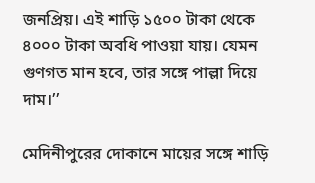জনপ্রিয়। এই শাড়ি ১৫০০ টাকা থেকে ৪০০০ টাকা অবধি পাওয়া যায়। যেমন গুণগত মান হবে, তার সঙ্গে পাল্লা দিয়ে দাম।’’

মেদিনীপুরের দোকানে মায়ের সঙ্গে শাড়ি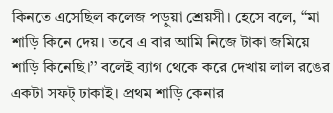কিনতে এসেছিল কলেজ পড়ুয়া শ্রেয়সী। হেসে বলে, ‘‘মা শাড়ি কিনে দেয়। তবে এ বার আমি নিজে টাকা জমিয়ে শাড়ি কিনেছি।’’ বলেই ব্যাগ থেকে করে দেখায় লাল রঙের একটা সফট্ ঢাকাই। প্রথম শাড়ি কেনার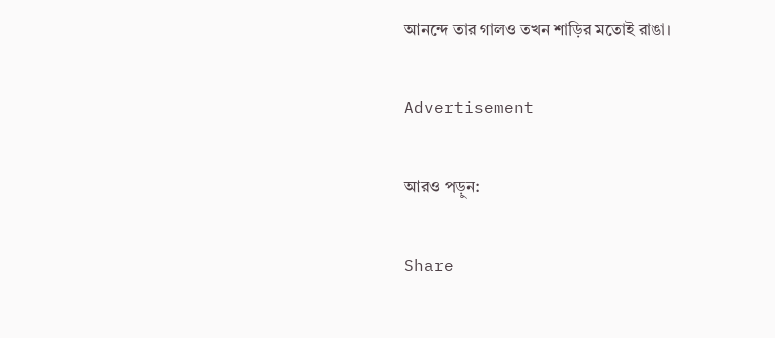আনন্দে তার গালও তখন শাড়ির মতোই রাঙা।

Advertisement

আরও পড়ুন:

Share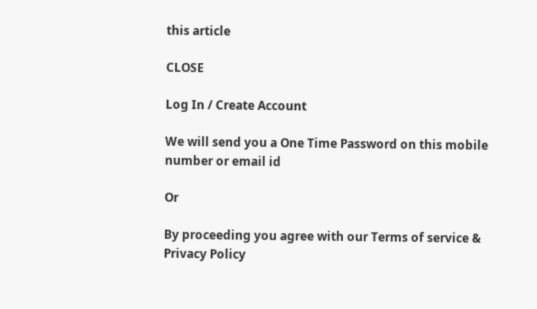this article

CLOSE

Log In / Create Account

We will send you a One Time Password on this mobile number or email id

Or

By proceeding you agree with our Terms of service & Privacy Policy